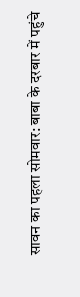सावन का पहला सोमवार: बाबा के दरबार में पहुंचे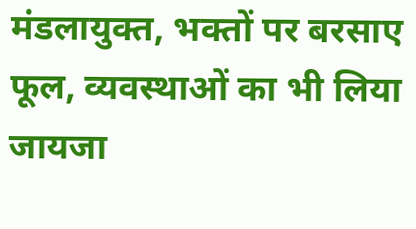मंडलायुक्त, भक्तों पर बरसाए फूल, व्यवस्थाओं का भी लिया जायजा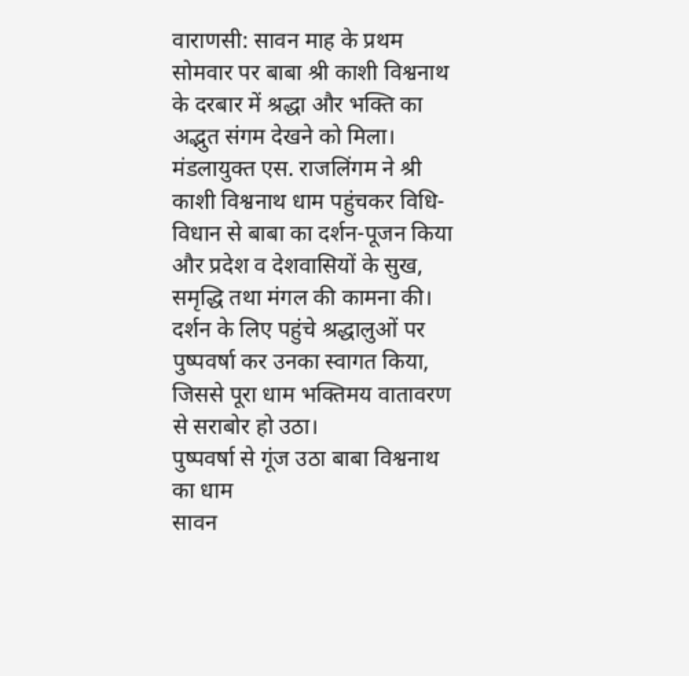वाराणसी: सावन माह के प्रथम सोमवार पर बाबा श्री काशी विश्वनाथ के दरबार में श्रद्धा और भक्ति का अद्भुत संगम देखने को मिला। मंडलायुक्त एस. राजलिंगम ने श्री काशी विश्वनाथ धाम पहुंचकर विधि-विधान से बाबा का दर्शन-पूजन किया और प्रदेश व देशवासियों के सुख, समृद्धि तथा मंगल की कामना की। दर्शन के लिए पहुंचे श्रद्धालुओं पर पुष्पवर्षा कर उनका स्वागत किया, जिससे पूरा धाम भक्तिमय वातावरण से सराबोर हो उठा।
पुष्पवर्षा से गूंज उठा बाबा विश्वनाथ का धाम
सावन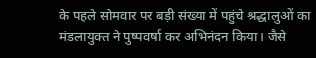के पहले सोमवार पर बड़ी संख्या में पहुंचे श्रद्धालुओं का मंडलायुक्त ने पुष्पवर्षा कर अभिनंदन किया। जैसे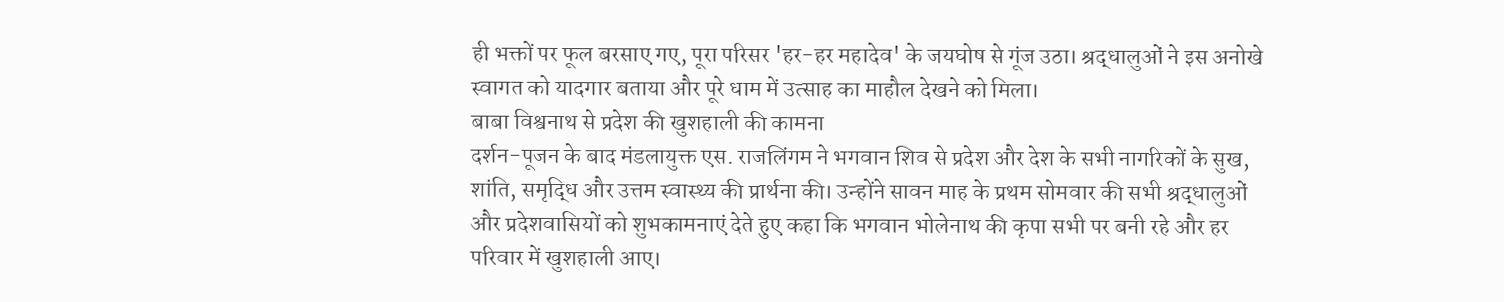ही भक्तों पर फूल बरसाए गए, पूरा परिसर 'हर-हर महादेव' के जयघोष से गूंज उठा। श्रद्धालुओं ने इस अनोखे स्वागत को यादगार बताया और पूरे धाम में उत्साह का माहौल देखने को मिला।
बाबा विश्वनाथ से प्रदेश की खुशहाली की कामना
दर्शन-पूजन के बाद मंडलायुक्त एस. राजलिंगम ने भगवान शिव से प्रदेश और देश के सभी नागरिकों के सुख, शांति, समृद्धि और उत्तम स्वास्थ्य की प्रार्थना की। उन्होंने सावन माह के प्रथम सोमवार की सभी श्रद्धालुओं और प्रदेशवासियों को शुभकामनाएं देते हुए कहा कि भगवान भोलेनाथ की कृपा सभी पर बनी रहे और हर परिवार में खुशहाली आए।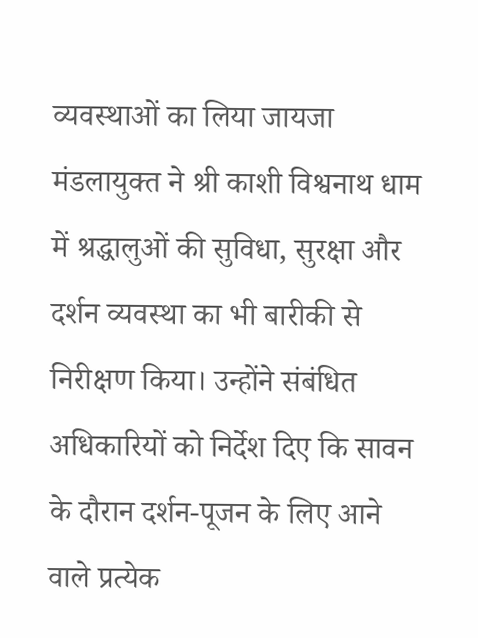व्यवस्थाओं का लिया जायजा
मंडलायुक्त ने श्री काशी विश्वनाथ धाम में श्रद्धालुओं की सुविधा, सुरक्षा और दर्शन व्यवस्था का भी बारीकी से निरीक्षण किया। उन्होंने संबंधित अधिकारियों को निर्देश दिए कि सावन के दौरान दर्शन-पूजन के लिए आने वाले प्रत्येक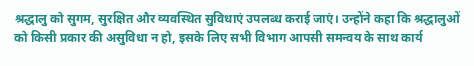श्रद्धालु को सुगम, सुरक्षित और व्यवस्थित सुविधाएं उपलब्ध कराई जाएं। उन्होंने कहा कि श्रद्धालुओं को किसी प्रकार की असुविधा न हो, इसके लिए सभी विभाग आपसी समन्वय के साथ कार्य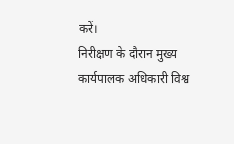करें।
निरीक्षण के दौरान मुख्य कार्यपालक अधिकारी विश्व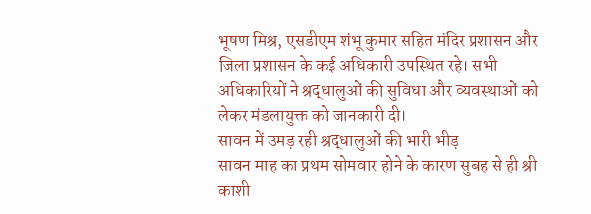भूषण मिश्र, एसडीएम शंभू कुमार सहित मंदिर प्रशासन और जिला प्रशासन के कई अधिकारी उपस्थित रहे। सभी अधिकारियों ने श्रद्धालुओं की सुविधा और व्यवस्थाओं को लेकर मंडलायुक्त को जानकारी दी।
सावन में उमड़ रही श्रद्धालुओं की भारी भीड़
सावन माह का प्रथम सोमवार होने के कारण सुबह से ही श्री काशी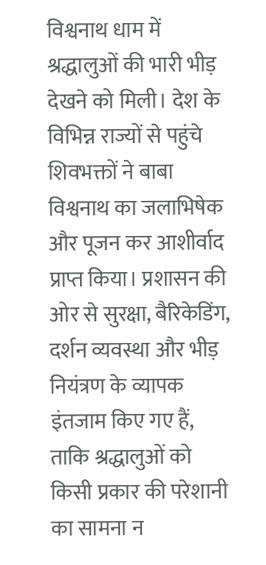विश्वनाथ धाम में श्रद्धालुओं की भारी भीड़ देखने को मिली। देश के विभिन्न राज्यों से पहुंचे शिवभक्तों ने बाबा विश्वनाथ का जलाभिषेक और पूजन कर आशीर्वाद प्राप्त किया। प्रशासन की ओर से सुरक्षा, बैरिकेडिंग, दर्शन व्यवस्था और भीड़ नियंत्रण के व्यापक इंतजाम किए गए हैं, ताकि श्रद्धालुओं को किसी प्रकार की परेशानी का सामना न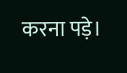करना पड़े।